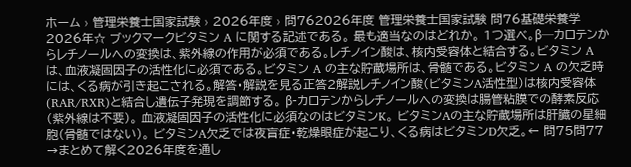ホーム › 管理栄養士国家試験 › 2026年度 › 問762026年度 管理栄養士国家試験 問76基礎栄養学2026年☆ ブックマークビタミン A に関する記述である。 最も適当なのはどれか。 1つ選べ。β─カロテンからレチノールへの変換は、紫外線の作用が必須である。レチノイン酸は、核内受容体と結合する。ビタミン A は、血液凝固因子の活性化に必須である。ビタミン A の主な貯蔵場所は、骨髄である。ビタミン A の欠乏時には、くる病が引き起こされる。解答・解説を見る正答2解説レチノイン酸(ビタミンA活性型)は核内受容体(RAR/RXR)と結合し遺伝子発現を調節する。 β-カロテンからレチノールへの変換は腸管粘膜での酵素反応(紫外線は不要)。 血液凝固因子の活性化に必須なのはビタミンK。 ビタミンAの主な貯蔵場所は肝臓の星細胞(骨髄ではない)。 ビタミンA欠乏では夜盲症・乾燥眼症が起こり、くる病はビタミンD欠乏。← 問75問77 →まとめて解く2026年度を通し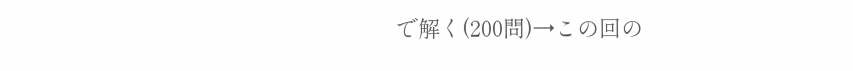で解く(200問)→この回の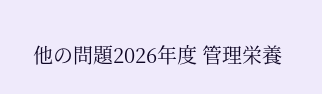他の問題2026年度 管理栄養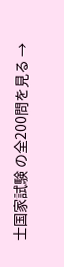士国家試験 の全200問を見る →